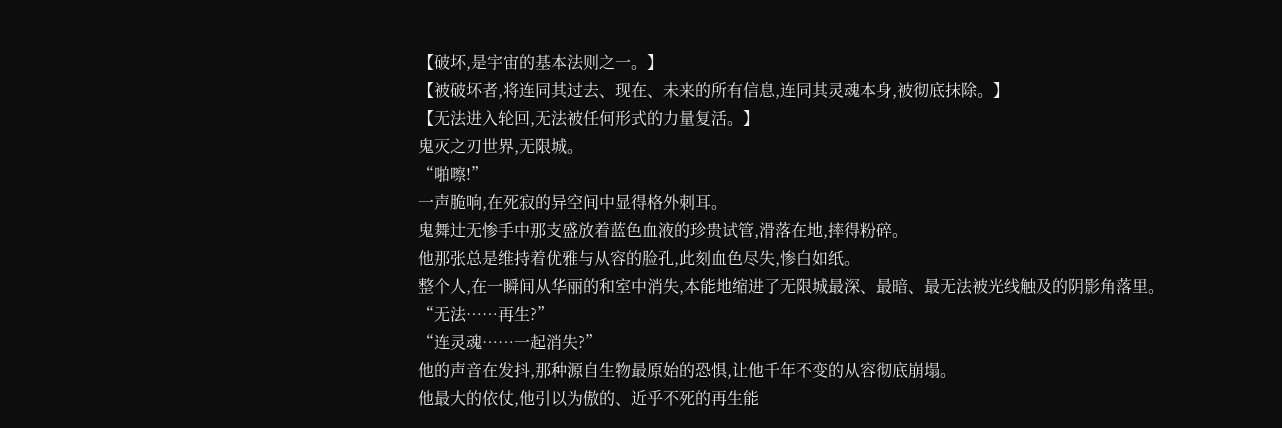【破坏,是宇宙的基本法则之一。】
【被破坏者,将连同其过去、现在、未来的所有信息,连同其灵魂本身,被彻底抹除。】
【无法进入轮回,无法被任何形式的力量复活。】
鬼灭之刃世界,无限城。
“啪嚓!”
一声脆响,在死寂的异空间中显得格外刺耳。
鬼舞辻无惨手中那支盛放着蓝色血液的珍贵试管,滑落在地,摔得粉碎。
他那张总是维持着优雅与从容的脸孔,此刻血色尽失,惨白如纸。
整个人,在一瞬间从华丽的和室中消失,本能地缩进了无限城最深、最暗、最无法被光线触及的阴影角落里。
“无法……再生?”
“连灵魂……一起消失?”
他的声音在发抖,那种源自生物最原始的恐惧,让他千年不变的从容彻底崩塌。
他最大的依仗,他引以为傲的、近乎不死的再生能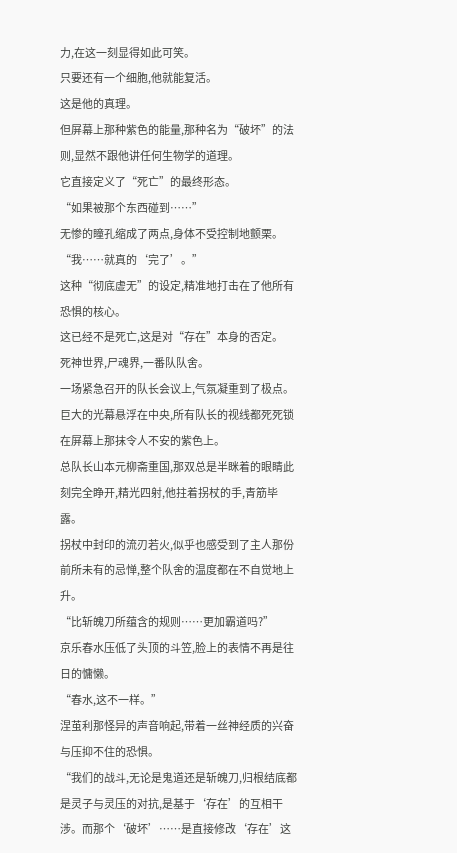力,在这一刻显得如此可笑。
只要还有一个细胞,他就能复活。
这是他的真理。
但屏幕上那种紫色的能量,那种名为“破坏”的法则,显然不跟他讲任何生物学的道理。
它直接定义了“死亡”的最终形态。
“如果被那个东西碰到……”
无惨的瞳孔缩成了两点,身体不受控制地颤栗。
“我……就真的‘完了’。”
这种“彻底虚无”的设定,精准地打击在了他所有恐惧的核心。
这已经不是死亡,这是对“存在”本身的否定。
死神世界,尸魂界,一番队队舍。
一场紧急召开的队长会议上,气氛凝重到了极点。
巨大的光幕悬浮在中央,所有队长的视线都死死锁在屏幕上那抹令人不安的紫色上。
总队长山本元柳斋重国,那双总是半眯着的眼睛此刻完全睁开,精光四射,他拄着拐杖的手,青筋毕露。
拐杖中封印的流刃若火,似乎也感受到了主人那份前所未有的忌惮,整个队舍的温度都在不自觉地上升。
“比斩魄刀所蕴含的规则……更加霸道吗?”
京乐春水压低了头顶的斗笠,脸上的表情不再是往日的慵懒。
“春水,这不一样。”
涅茧利那怪异的声音响起,带着一丝神经质的兴奋与压抑不住的恐惧。
“我们的战斗,无论是鬼道还是斩魄刀,归根结底都是灵子与灵压的对抗,是基于‘存在’的互相干涉。而那个‘破坏’……是直接修改‘存在’这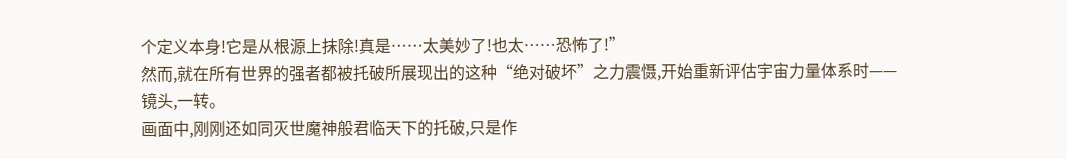个定义本身!它是从根源上抹除!真是……太美妙了!也太……恐怖了!”
然而,就在所有世界的强者都被托破所展现出的这种“绝对破坏”之力震慑,开始重新评估宇宙力量体系时——
镜头,一转。
画面中,刚刚还如同灭世魔神般君临天下的托破,只是作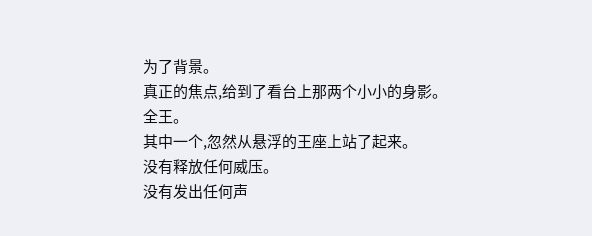为了背景。
真正的焦点,给到了看台上那两个小小的身影。
全王。
其中一个,忽然从悬浮的王座上站了起来。
没有释放任何威压。
没有发出任何声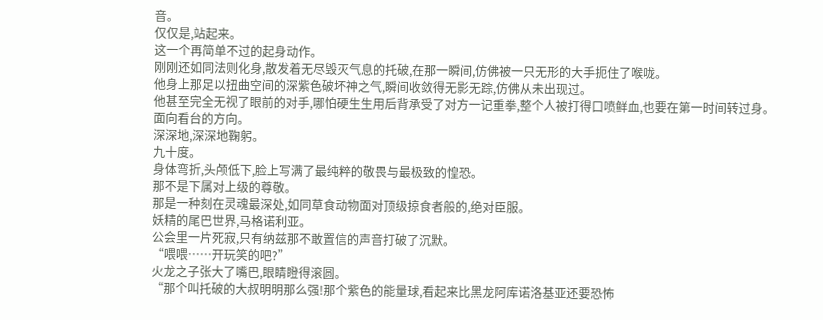音。
仅仅是,站起来。
这一个再简单不过的起身动作。
刚刚还如同法则化身,散发着无尽毁灭气息的托破,在那一瞬间,仿佛被一只无形的大手扼住了喉咙。
他身上那足以扭曲空间的深紫色破坏神之气,瞬间收敛得无影无踪,仿佛从未出现过。
他甚至完全无视了眼前的对手,哪怕硬生生用后背承受了对方一记重拳,整个人被打得口喷鲜血,也要在第一时间转过身。
面向看台的方向。
深深地,深深地鞠躬。
九十度。
身体弯折,头颅低下,脸上写满了最纯粹的敬畏与最极致的惶恐。
那不是下属对上级的尊敬。
那是一种刻在灵魂最深处,如同草食动物面对顶级掠食者般的,绝对臣服。
妖精的尾巴世界,马格诺利亚。
公会里一片死寂,只有纳兹那不敢置信的声音打破了沉默。
“喂喂……开玩笑的吧?”
火龙之子张大了嘴巴,眼睛瞪得滚圆。
“那个叫托破的大叔明明那么强!那个紫色的能量球,看起来比黑龙阿库诺洛基亚还要恐怖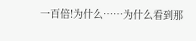一百倍!为什么……为什么看到那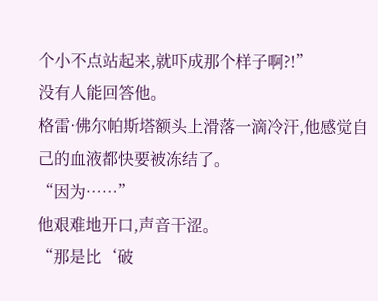个小不点站起来,就吓成那个样子啊?!”
没有人能回答他。
格雷·佛尔帕斯塔额头上滑落一滴冷汗,他感觉自己的血液都快要被冻结了。
“因为……”
他艰难地开口,声音干涩。
“那是比‘破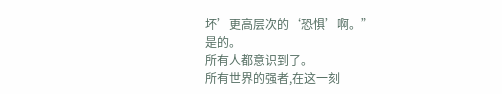坏’更高层次的‘恐惧’啊。”
是的。
所有人都意识到了。
所有世界的强者,在这一刻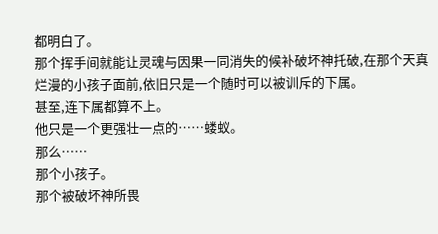都明白了。
那个挥手间就能让灵魂与因果一同消失的候补破坏神托破,在那个天真烂漫的小孩子面前,依旧只是一个随时可以被训斥的下属。
甚至,连下属都算不上。
他只是一个更强壮一点的……蝼蚁。
那么……
那个小孩子。
那个被破坏神所畏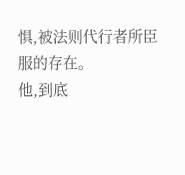惧,被法则代行者所臣服的存在。
他,到底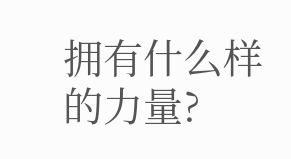拥有什么样的力量?